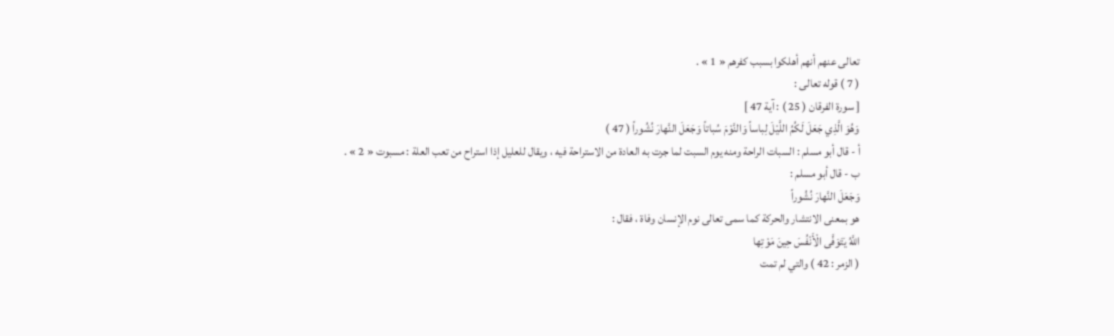تعالى عنهم أنهم أهلكوا بسبب كفرهم « 1 » .
( 7 ) قوله تعالى :
[ سورة الفرقان ( 25 ) : آية 47 ]
وَهُوَ الَّذِي جَعَلَ لَكُمُ اللَّيْلَ لِباساً وَالنَّوْمَ سُباتاً وَجَعَلَ النَّهارَ نُشُوراً ( 47 )
أ - قال أبو مسلم : السبات الراحة ومنه يوم السبت لما جرت به العادة من الاستراحة فيه ، ويقال للعليل إذا استراح من تعب العلة : مسبوت « 2 » .
ب - قال أبو مسلم :
وَجَعَلَ النَّهارَ نُشُوراً
هو بمعنى الانتشار والحركة كما سمى تعالى نوم الإنسان وفاة ، فقال :
اللَّهُ يَتَوَفَّى الْأَنْفُسَ حِينَ مَوْتِها
( الزمر : 42 ) والتي لم تمت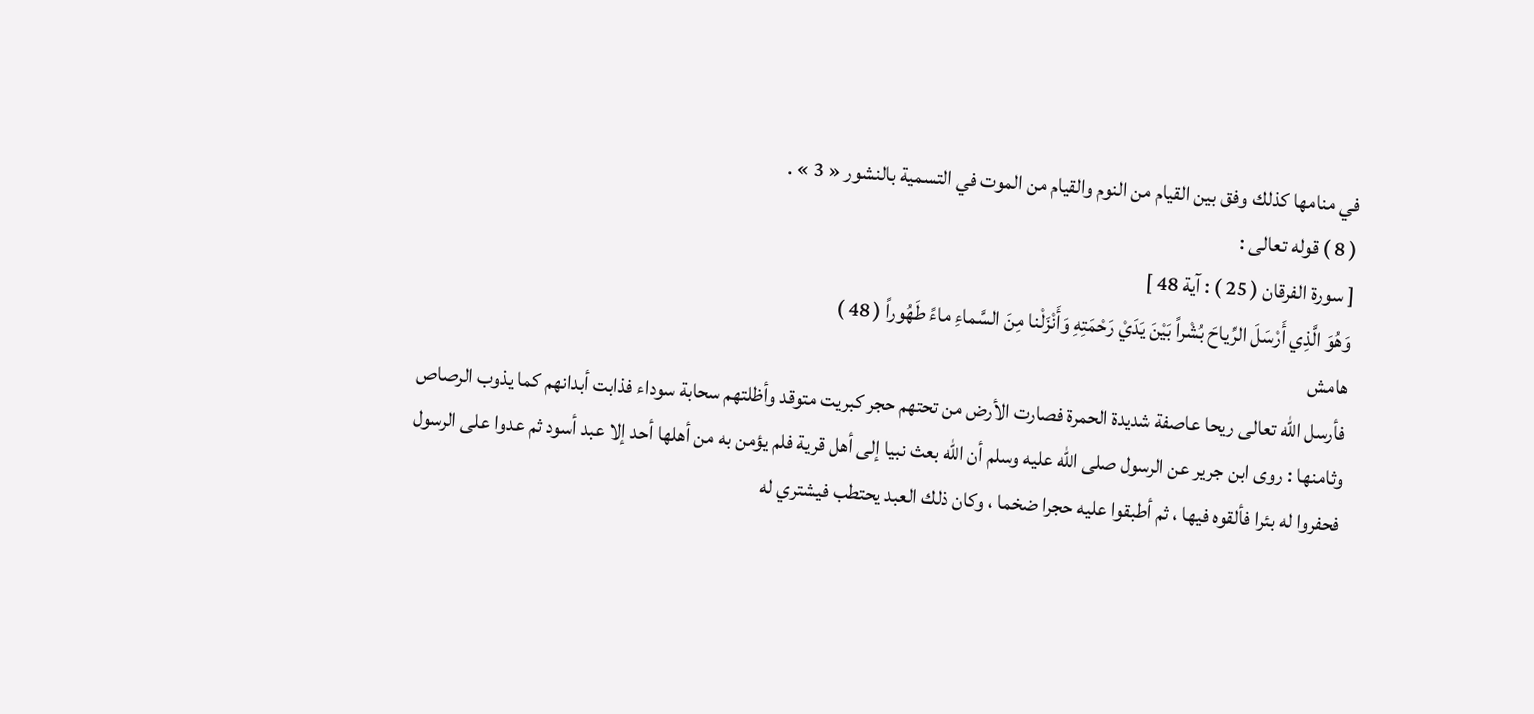في منامها كذلك وفق بين القيام من النوم والقيام من الموت في التسمية بالنشور « 3 » .
( 8 ) قوله تعالى :
[ سورة الفرقان ( 25 ) : آية 48 ]
وَهُوَ الَّذِي أَرْسَلَ الرِّياحَ بُشْراً بَيْنَ يَدَيْ رَحْمَتِهِ وَأَنْزَلْنا مِنَ السَّماءِ ماءً طَهُوراً ( 48 )
هامش
فأرسل اللّه تعالى ريحا عاصفة شديدة الحمرة فصارت الأرض من تحتهم حجر كبريت متوقد وأظلتهم سحابة سوداء فذابت أبدانهم كما يذوب الرصاص وثامنها : روى ابن جرير عن الرسول صلى اللّه عليه وسلم أن اللّه بعث نبيا إلى أهل قرية فلم يؤمن به من أهلها أحد إلا عبد أسود ثم عدوا على الرسول فحفروا له بئرا فألقوه فيها ، ثم أطبقوا عليه حجرا ضخما ، وكان ذلك العبد يحتطب فيشتري له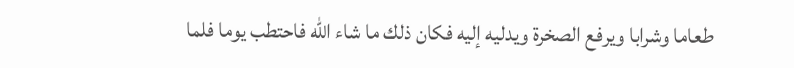طعاما وشرابا ويرفع الصخرة ويدليه إليه فكان ذلك ما شاء اللّه فاحتطب يوما فلما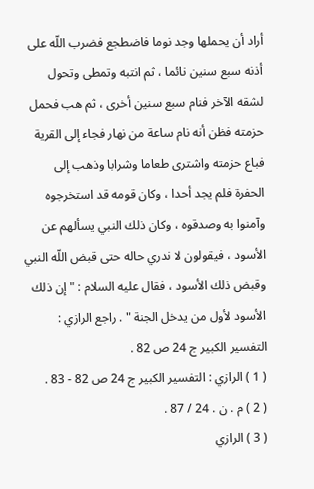أراد أن يحملها وجد نوما فاضطجع فضرب اللّه على أذنه سبع سنين نائما ، ثم انتبه وتمطى وتحول لشقه الآخر فنام سبع سنين أخرى ، ثم هب فحمل حزمته فظن أنه نام ساعة من نهار فجاء إلى القرية فباع حزمته واشترى طعاما وشرابا وذهب إلى الحفرة فلم يجد أحدا ، وكان قومه قد استخرجوه وآمنوا به وصدقوه ، وكان ذلك النبي يسألهم عن الأسود ، فيقولون لا ندري حاله حتى قبض اللّه النبي وقبض ذلك الأسود ، فقال عليه السلام : " إن ذلك الأسود لأول من يدخل الجنة " . راجع الرازي : التفسير الكبير ج 24 ص 82 .
( 1 ) الرازي : التفسير الكبير ج 24 ص 82 - 83 .
( 2 ) م . ن . 24 / 87 .
( 3 ) الرازي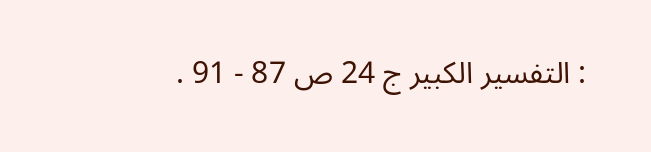: التفسير الكبير ج 24 ص 87 - 91 .